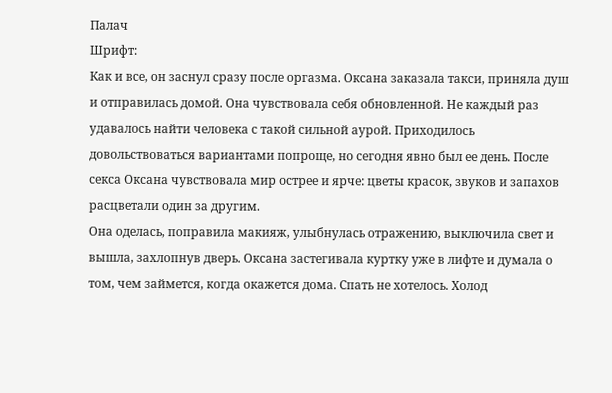Палач
Шрифт:
Как и все, он заснул сразу после оргазма. Оксана заказала такси, приняла душ и отправилась домой. Она чувствовала себя обновленной. Не каждый раз удавалось найти человека с такой сильной аурой. Приходилось довольствоваться вариантами попроще, но сегодня явно был ее день. После секса Оксана чувствовала мир острее и ярче: цветы красок, звуков и запахов расцветали один за другим.
Она оделась, поправила макияж, улыбнулась отражению, выключила свет и вышла, захлопнув дверь. Оксана застегивала куртку уже в лифте и думала о том, чем займется, когда окажется дома. Спать не хотелось. Холод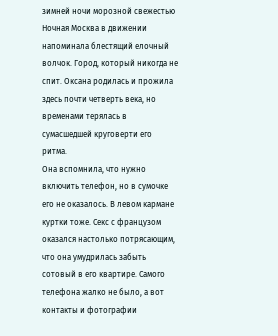зимней ночи морозной свежестью
Ночная Москва в движении напоминала блестящий елочный волчок. Город, который никогда не спит. Оксана родилась и прожила здесь почти четверть века, но временами терялась в сумасшедшей круговерти его ритма.
Она вспомнила, что нужно включить телефон, но в сумочке его не оказалось. В левом кармане куртки тоже. Секс с французом оказался настолько потрясающим, что она умудрилась забыть сотовый в его квартире. Самого телефона жалко не было, а вот контакты и фотографии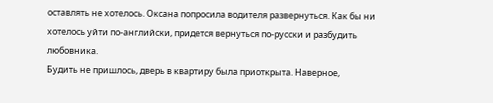оставлять не хотелось. Оксана попросила водителя развернуться. Как бы ни хотелось уйти по-английски, придется вернуться по-русски и разбудить любовника.
Будить не пришлось, дверь в квартиру была приоткрыта. Наверное,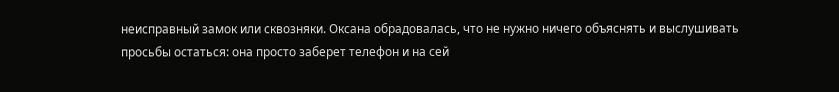неисправный замок или сквозняки. Оксана обрадовалась, что не нужно ничего объяснять и выслушивать просьбы остаться: она просто заберет телефон и на сей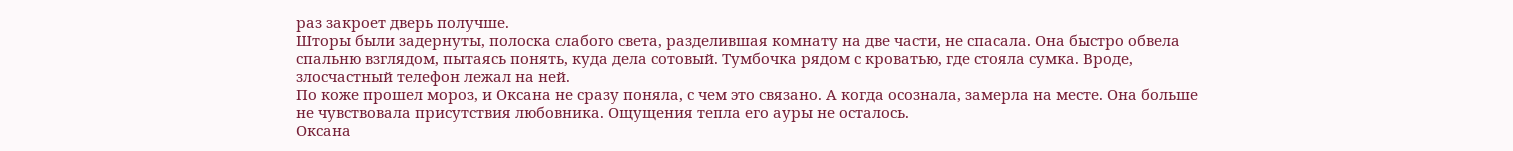раз закроет дверь получше.
Шторы были задернуты, полоска слабого света, разделившая комнату на две части, не спасала. Она быстро обвела спальню взглядом, пытаясь понять, куда дела сотовый. Тумбочка рядом с кроватью, где стояла сумка. Вроде, злосчастный телефон лежал на ней.
По коже прошел мороз, и Оксана не сразу поняла, с чем это связано. А когда осознала, замерла на месте. Она больше не чувствовала присутствия любовника. Ощущения тепла его ауры не осталось.
Оксана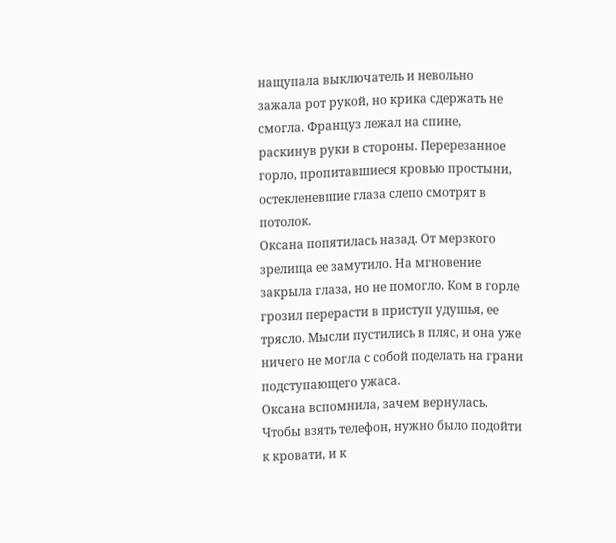нащупала выключатель и невольно зажала рот рукой, но крика сдержать не смогла. Француз лежал на спине, раскинув руки в стороны. Перерезанное горло, пропитавшиеся кровью простыни, остекленевшие глаза слепо смотрят в потолок.
Оксана попятилась назад. От мерзкого зрелища ее замутило. На мгновение закрыла глаза, но не помогло. Ком в горле грозил перерасти в приступ удушья, ее трясло. Мысли пустились в пляс, и она уже ничего не могла с собой поделать на грани подступающего ужаса.
Оксана вспомнила, зачем вернулась. Чтобы взять телефон, нужно было подойти к кровати, и к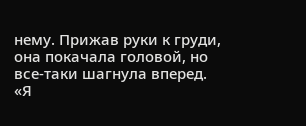нему. Прижав руки к груди, она покачала головой, но все-таки шагнула вперед.
«Я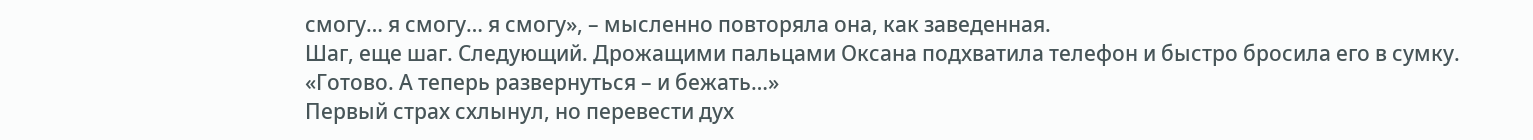смогу… я смогу… я смогу», – мысленно повторяла она, как заведенная.
Шаг, еще шаг. Следующий. Дрожащими пальцами Оксана подхватила телефон и быстро бросила его в сумку.
«Готово. А теперь развернуться – и бежать…»
Первый страх схлынул, но перевести дух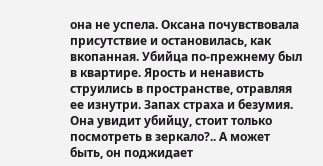она не успела. Оксана почувствовала присутствие и остановилась, как вкопанная. Убийца по-прежнему был в квартире. Ярость и ненависть струились в пространстве, отравляя ее изнутри. Запах страха и безумия. Она увидит убийцу, стоит только посмотреть в зеркало?.. А может быть, он поджидает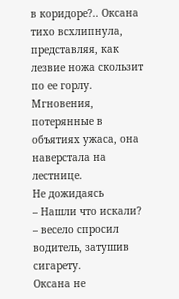в коридоре?.. Оксана тихо всхлипнула, представляя, как лезвие ножа скользит по ее горлу. Мгновения, потерянные в объятиях ужаса, она наверстала на лестнице.
Не дожидаясь
– Нашли что искали? – весело спросил водитель, затушив сигарету.
Оксана не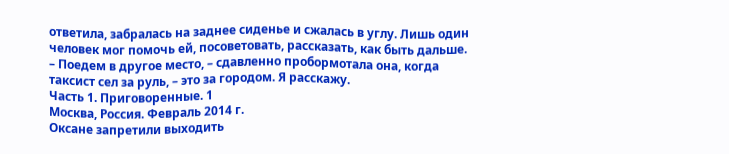ответила, забралась на заднее сиденье и сжалась в углу. Лишь один человек мог помочь ей, посоветовать, рассказать, как быть дальше.
– Поедем в другое место, – сдавленно пробормотала она, когда таксист сел за руль, – это за городом. Я расскажу.
Часть 1. Приговоренные. 1
Москва, Россия. Февраль 2014 г.
Оксане запретили выходить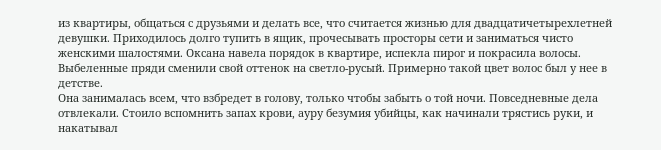из квартиры, общаться с друзьями и делать все, что считается жизнью для двадцатичетырехлетней девушки. Приходилось долго тупить в ящик, прочесывать просторы сети и заниматься чисто женскими шалостями. Оксана навела порядок в квартире, испекла пирог и покрасила волосы. Выбеленные пряди сменили свой оттенок на светло-русый. Примерно такой цвет волос был у нее в детстве.
Она занималась всем, что взбредет в голову, только чтобы забыть о той ночи. Повседневные дела отвлекали. Стоило вспомнить запах крови, ауру безумия убийцы, как начинали трястись руки, и накатывал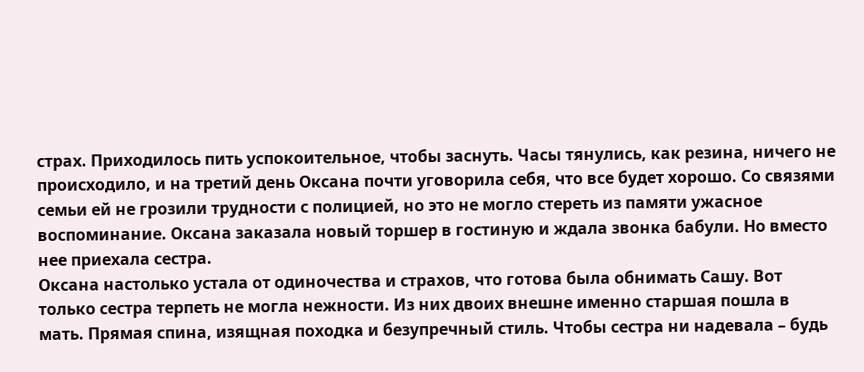страх. Приходилось пить успокоительное, чтобы заснуть. Часы тянулись, как резина, ничего не происходило, и на третий день Оксана почти уговорила себя, что все будет хорошо. Со связями семьи ей не грозили трудности с полицией, но это не могло стереть из памяти ужасное воспоминание. Оксана заказала новый торшер в гостиную и ждала звонка бабули. Но вместо нее приехала сестра.
Оксана настолько устала от одиночества и страхов, что готова была обнимать Сашу. Вот только сестра терпеть не могла нежности. Из них двоих внешне именно старшая пошла в мать. Прямая спина, изящная походка и безупречный стиль. Чтобы сестра ни надевала – будь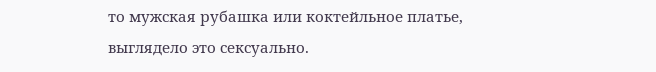то мужская рубашка или коктейльное платье, выглядело это сексуально.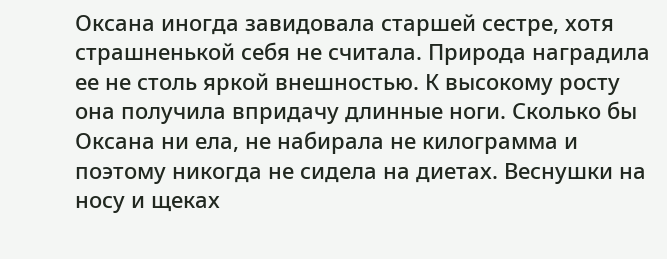Оксана иногда завидовала старшей сестре, хотя страшненькой себя не считала. Природа наградила ее не столь яркой внешностью. К высокому росту она получила впридачу длинные ноги. Сколько бы Оксана ни ела, не набирала не килограмма и поэтому никогда не сидела на диетах. Веснушки на носу и щеках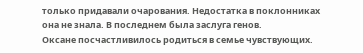только придавали очарования. Недостатка в поклонниках она не знала. В последнем была заслуга генов.
Оксане посчастливилось родиться в семье чувствующих.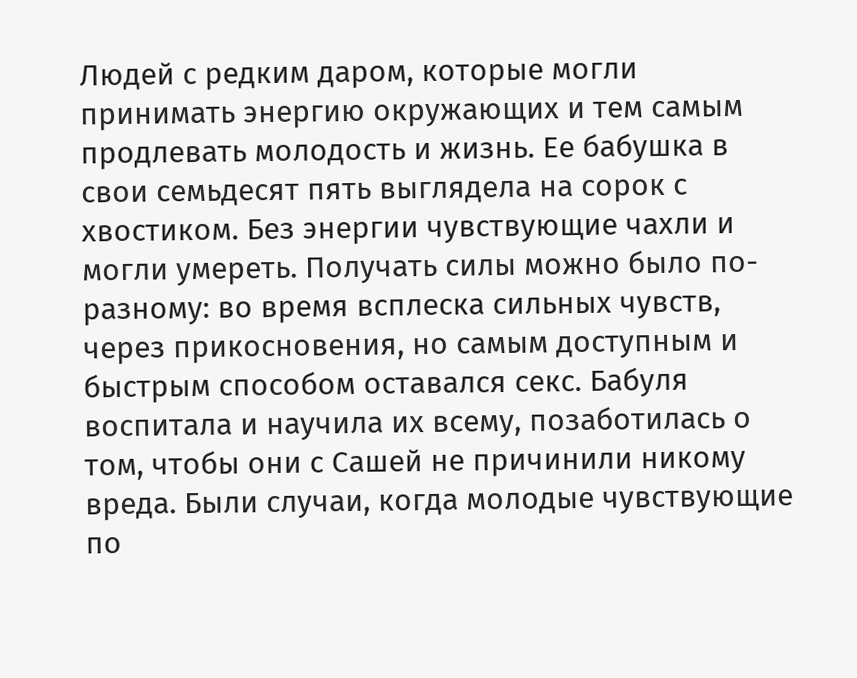Людей с редким даром, которые могли принимать энергию окружающих и тем самым продлевать молодость и жизнь. Ее бабушка в свои семьдесят пять выглядела на сорок с хвостиком. Без энергии чувствующие чахли и могли умереть. Получать силы можно было по-разному: во время всплеска сильных чувств, через прикосновения, но самым доступным и быстрым способом оставался секс. Бабуля воспитала и научила их всему, позаботилась о том, чтобы они с Сашей не причинили никому вреда. Были случаи, когда молодые чувствующие по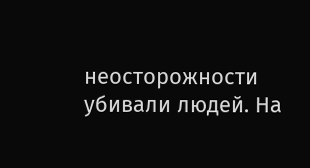неосторожности убивали людей. На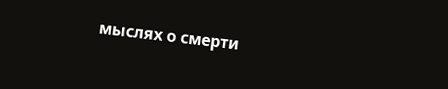мыслях о смерти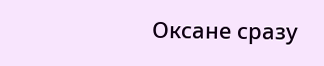Оксане сразу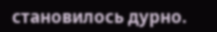становилось дурно.